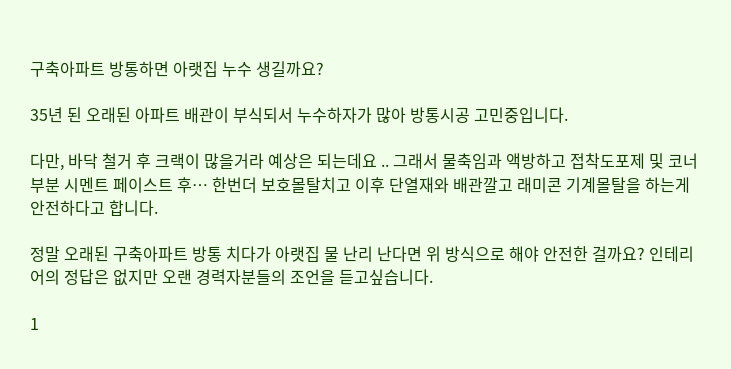구축아파트 방통하면 아랫집 누수 생길까요?

35년 된 오래된 아파트 배관이 부식되서 누수하자가 많아 방통시공 고민중입니다.

다만, 바닥 철거 후 크랙이 많을거라 예상은 되는데요 .. 그래서 물축임과 액방하고 접착도포제 및 코너부분 시멘트 페이스트 후… 한번더 보호몰탈치고 이후 단열재와 배관깔고 래미콘 기계몰탈을 하는게 안전하다고 합니다.

정말 오래된 구축아파트 방통 치다가 아랫집 물 난리 난다면 위 방식으로 해야 안전한 걸까요? 인테리어의 정답은 없지만 오랜 경력자분들의 조언을 듣고싶습니다.

1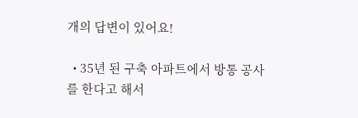개의 답변이 있어요!

  • 35년 된 구축 아파트에서 방통 공사를 한다고 해서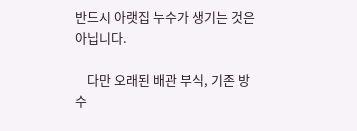반드시 아랫집 누수가 생기는 것은 아닙니다.

    다만 오래된 배관 부식, 기존 방수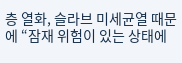층 열화, 슬라브 미세균열 때문에 “잠재 위험이 있는 상태에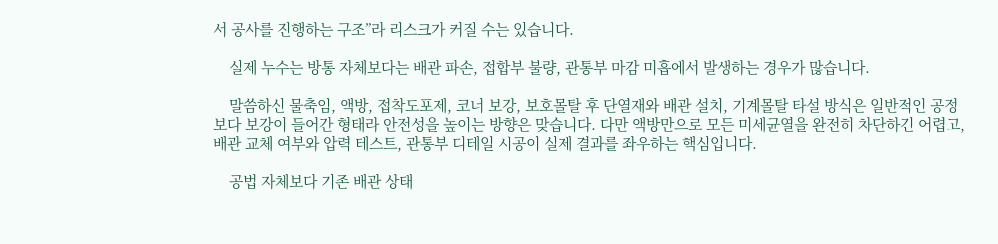서 공사를 진행하는 구조”라 리스크가 커질 수는 있습니다.

    실제 누수는 방통 자체보다는 배관 파손, 접합부 불량, 관통부 마감 미흡에서 발생하는 경우가 많습니다.

    말씀하신 물축임, 액방, 접착도포제, 코너 보강, 보호몰탈 후 단열재와 배관 설치, 기계몰탈 타설 방식은 일반적인 공정보다 보강이 들어간 형태라 안전성을 높이는 방향은 맞습니다. 다만 액방만으로 모든 미세균열을 완전히 차단하긴 어렵고, 배관 교체 여부와 압력 테스트, 관통부 디테일 시공이 실제 결과를 좌우하는 핵심입니다.

    공법 자체보다 기존 배관 상태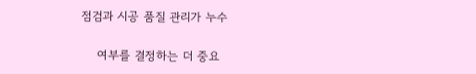점검과 시공 품질 관리가 누수

    여부를 결정하는 더 중요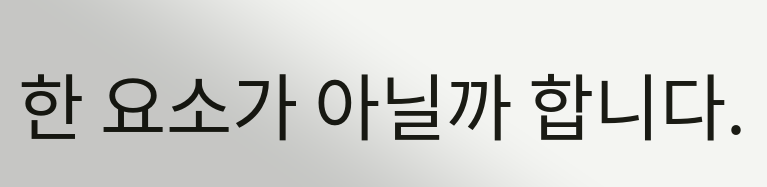한 요소가 아닐까 합니다.